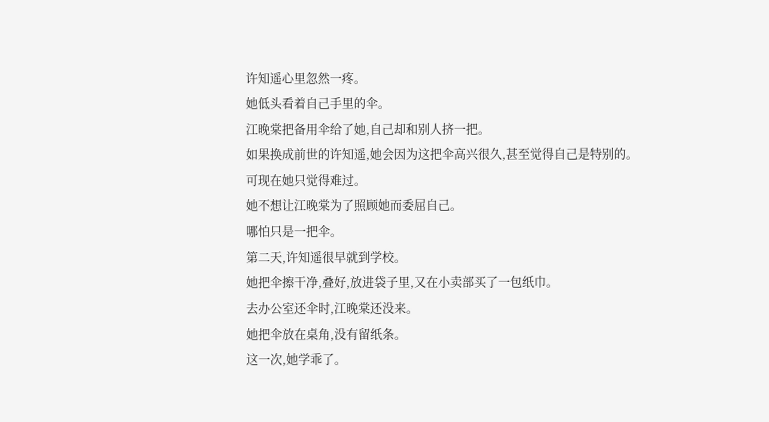许知遥心里忽然一疼。
她低头看着自己手里的伞。
江晚棠把备用伞给了她,自己却和别人挤一把。
如果换成前世的许知遥,她会因为这把伞高兴很久,甚至觉得自己是特别的。
可现在她只觉得难过。
她不想让江晚棠为了照顾她而委屈自己。
哪怕只是一把伞。
第二天,许知遥很早就到学校。
她把伞擦干净,叠好,放进袋子里,又在小卖部买了一包纸巾。
去办公室还伞时,江晚棠还没来。
她把伞放在桌角,没有留纸条。
这一次,她学乖了。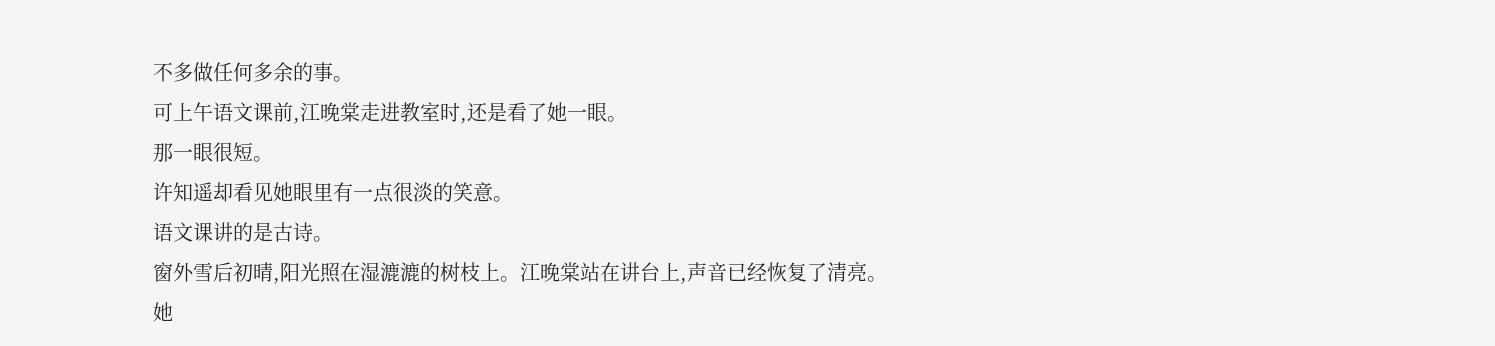不多做任何多余的事。
可上午语文课前,江晚棠走进教室时,还是看了她一眼。
那一眼很短。
许知遥却看见她眼里有一点很淡的笑意。
语文课讲的是古诗。
窗外雪后初晴,阳光照在湿漉漉的树枝上。江晚棠站在讲台上,声音已经恢复了清亮。
她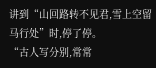讲到“山回路转不见君,雪上空留马行处”时,停了停。
“古人写分别,常常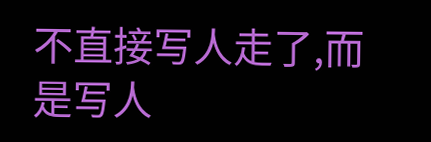不直接写人走了,而是写人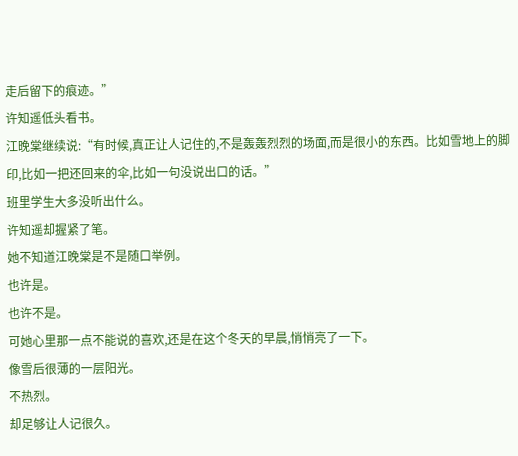走后留下的痕迹。”
许知遥低头看书。
江晚棠继续说:“有时候,真正让人记住的,不是轰轰烈烈的场面,而是很小的东西。比如雪地上的脚印,比如一把还回来的伞,比如一句没说出口的话。”
班里学生大多没听出什么。
许知遥却握紧了笔。
她不知道江晚棠是不是随口举例。
也许是。
也许不是。
可她心里那一点不能说的喜欢,还是在这个冬天的早晨,悄悄亮了一下。
像雪后很薄的一层阳光。
不热烈。
却足够让人记很久。